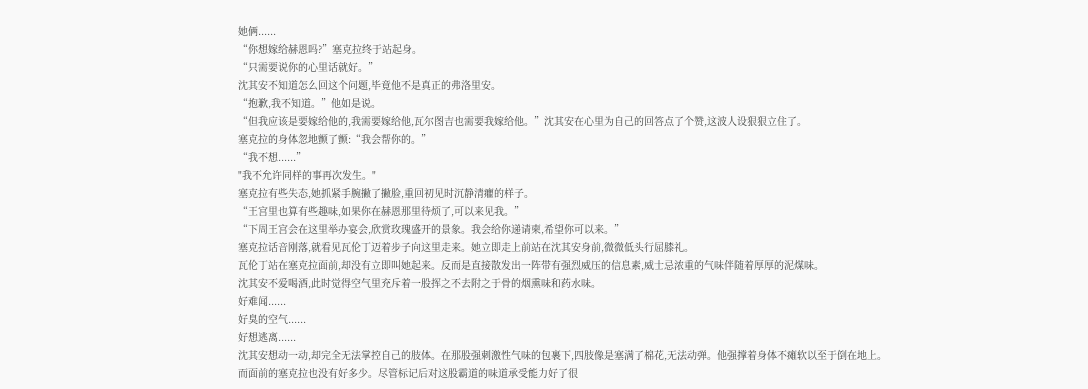她俩......
“你想嫁给赫恩吗?”塞克拉终于站起身。
“只需要说你的心里话就好。”
沈其安不知道怎么回这个问题,毕竟他不是真正的弗洛里安。
“抱歉,我不知道。”他如是说。
“但我应该是要嫁给他的,我需要嫁给他,瓦尔图吉也需要我嫁给他。”沈其安在心里为自己的回答点了个赞,这波人设狠狠立住了。
塞克拉的身体忽地颤了颤:“我会帮你的。”
“我不想......”
"我不允许同样的事再次发生。"
塞克拉有些失态,她抓紧手腕撇了撇脸,重回初见时沉静清癯的样子。
“王宫里也算有些趣味,如果你在赫恩那里待烦了,可以来见我。”
“下周王宫会在这里举办宴会,欣赏玫瑰盛开的景象。我会给你递请柬,希望你可以来。”
塞克拉话音刚落,就看见瓦伦丁迈着步子向这里走来。她立即走上前站在沈其安身前,微微低头行屈膝礼。
瓦伦丁站在塞克拉面前,却没有立即叫她起来。反而是直接散发出一阵带有强烈威压的信息素,威士忌浓重的气味伴随着厚厚的泥煤味。
沈其安不爱喝酒,此时觉得空气里充斥着一股挥之不去附之于骨的烟熏味和药水味。
好难闻......
好臭的空气......
好想逃离......
沈其安想动一动,却完全无法掌控自己的肢体。在那股强刺激性气味的包裹下,四肢像是塞满了棉花,无法动弹。他强撑着身体不瘫软以至于倒在地上。
而面前的塞克拉也没有好多少。尽管标记后对这股霸道的味道承受能力好了很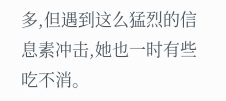多,但遇到这么猛烈的信息素冲击,她也一时有些吃不消。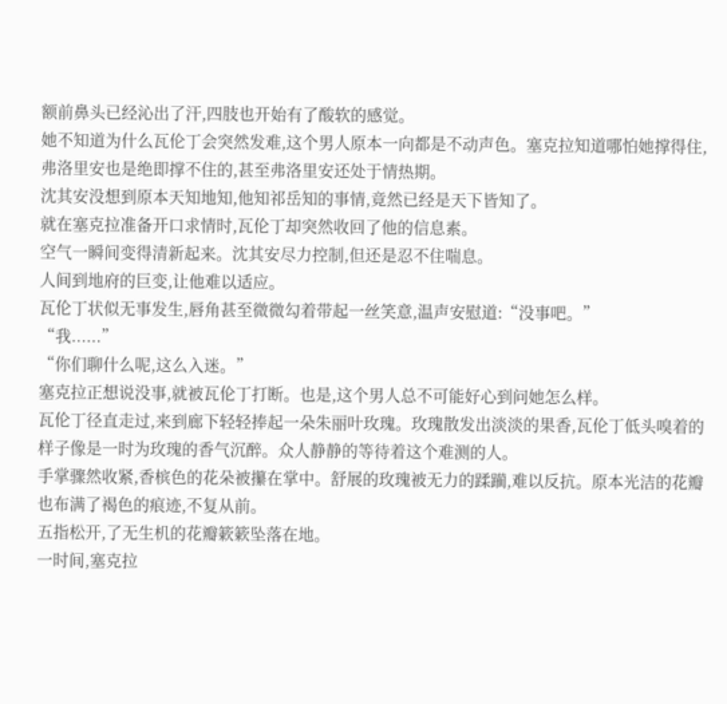额前鼻头已经沁出了汗,四肢也开始有了酸软的感觉。
她不知道为什么瓦伦丁会突然发难,这个男人原本一向都是不动声色。塞克拉知道哪怕她撑得住,弗洛里安也是绝即撑不住的,甚至弗洛里安还处于情热期。
沈其安没想到原本天知地知,他知祁岳知的事情,竟然已经是天下皆知了。
就在塞克拉准备开口求情时,瓦伦丁却突然收回了他的信息素。
空气一瞬间变得清新起来。沈其安尽力控制,但还是忍不住喘息。
人间到地府的巨变,让他难以适应。
瓦伦丁状似无事发生,唇角甚至微微勾着带起一丝笑意,温声安慰道:“没事吧。”
“我......”
“你们聊什么呢,这么入迷。”
塞克拉正想说没事,就被瓦伦丁打断。也是,这个男人总不可能好心到问她怎么样。
瓦伦丁径直走过,来到廊下轻轻捧起一朵朱丽叶玫瑰。玫瑰散发出淡淡的果香,瓦伦丁低头嗅着的样子像是一时为玫瑰的香气沉醉。众人静静的等待着这个难测的人。
手掌骤然收紧,香槟色的花朵被攥在掌中。舒展的玫瑰被无力的蹂躏,难以反抗。原本光洁的花瓣也布满了褐色的痕迹,不复从前。
五指松开,了无生机的花瓣簌簌坠落在地。
一时间,塞克拉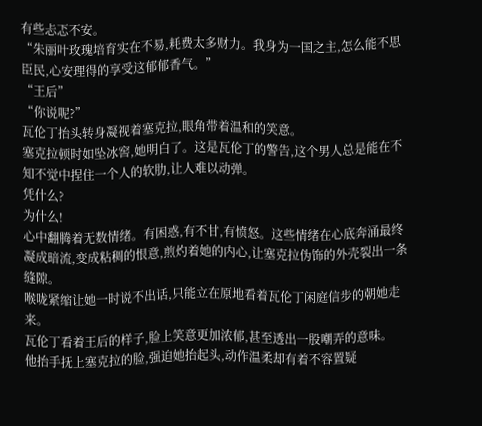有些忐忑不安。
“朱丽叶玫瑰培育实在不易,耗费太多财力。我身为一国之主,怎么能不思臣民,心安理得的享受这郁郁香气。”
“王后”
“你说呢?”
瓦伦丁抬头转身凝视着塞克拉,眼角带着温和的笑意。
塞克拉顿时如坠冰窖,她明白了。这是瓦伦丁的警告,这个男人总是能在不知不觉中捏住一个人的软肋,让人难以动弹。
凭什么?
为什么!
心中翻腾着无数情绪。有困惑,有不甘,有愤怒。这些情绪在心底奔涌最终凝成暗流,变成粘稠的恨意,煎灼着她的内心,让塞克拉伪饰的外壳裂出一条缝隙。
喉咙紧缩让她一时说不出话,只能立在原地看着瓦伦丁闲庭信步的朝她走来。
瓦伦丁看着王后的样子,脸上笑意更加浓郁,甚至透出一股嘲弄的意味。
他抬手抚上塞克拉的脸,强迫她抬起头,动作温柔却有着不容置疑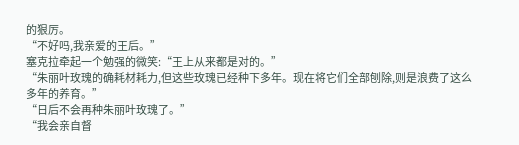的狠厉。
“不好吗,我亲爱的王后。”
塞克拉牵起一个勉强的微笑:“王上从来都是对的。”
“朱丽叶玫瑰的确耗材耗力,但这些玫瑰已经种下多年。现在将它们全部刨除,则是浪费了这么多年的养育。”
“日后不会再种朱丽叶玫瑰了。”
“我会亲自督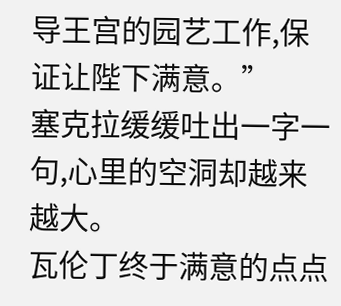导王宫的园艺工作,保证让陛下满意。”
塞克拉缓缓吐出一字一句,心里的空洞却越来越大。
瓦伦丁终于满意的点点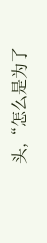头,“怎么是为了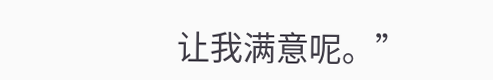让我满意呢。”